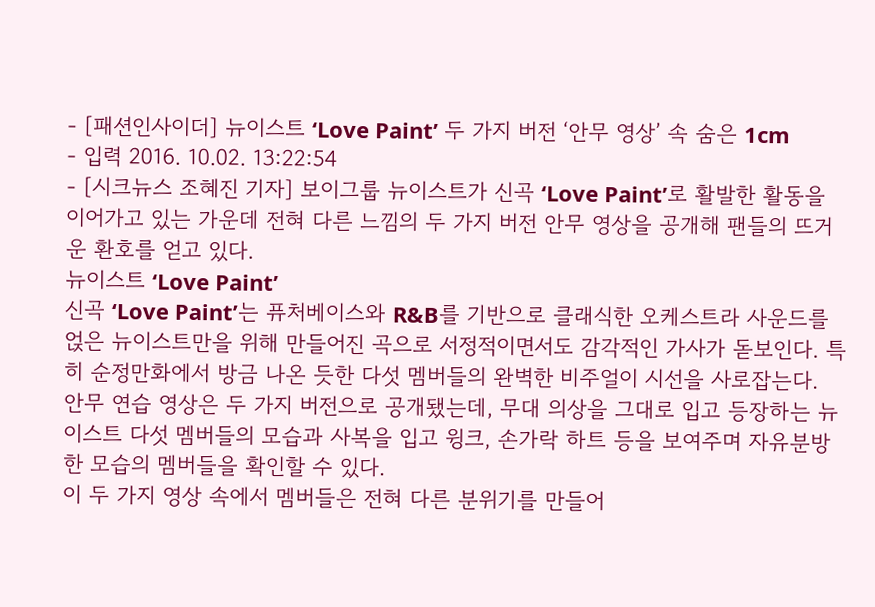- [패션인사이더] 뉴이스트 ‘Love Paint’ 두 가지 버전 ‘안무 영상’ 속 숨은 1cm
- 입력 2016. 10.02. 13:22:54
- [시크뉴스 조혜진 기자] 보이그룹 뉴이스트가 신곡 ‘Love Paint’로 활발한 활동을 이어가고 있는 가운데 전혀 다른 느낌의 두 가지 버전 안무 영상을 공개해 팬들의 뜨거운 환호를 얻고 있다.
뉴이스트 ‘Love Paint’
신곡 ‘Love Paint’는 퓨처베이스와 R&B를 기반으로 클래식한 오케스트라 사운드를 얹은 뉴이스트만을 위해 만들어진 곡으로 서정적이면서도 감각적인 가사가 돋보인다. 특히 순정만화에서 방금 나온 듯한 다섯 멤버들의 완벽한 비주얼이 시선을 사로잡는다.
안무 연습 영상은 두 가지 버전으로 공개됐는데, 무대 의상을 그대로 입고 등장하는 뉴이스트 다섯 멤버들의 모습과 사복을 입고 윙크, 손가락 하트 등을 보여주며 자유분방한 모습의 멤버들을 확인할 수 있다.
이 두 가지 영상 속에서 멤버들은 전혀 다른 분위기를 만들어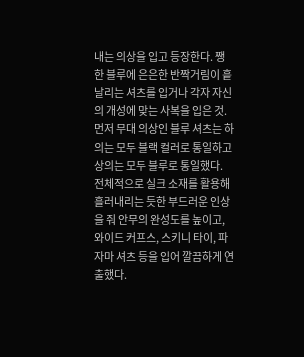내는 의상을 입고 등장한다. 쨍한 블루에 은은한 반짝거림이 흩날리는 셔츠를 입거나 각자 자신의 개성에 맞는 사복을 입은 것.
먼저 무대 의상인 블루 셔츠는 하의는 모두 블랙 컬러로 통일하고 상의는 모두 블루로 통일했다. 전체적으로 실크 소재를 활용해 흘러내리는 듯한 부드러운 인상을 줘 안무의 완성도를 높이고, 와이드 커프스, 스키니 타이, 파자마 셔츠 등을 입어 깔끔하게 연출했다.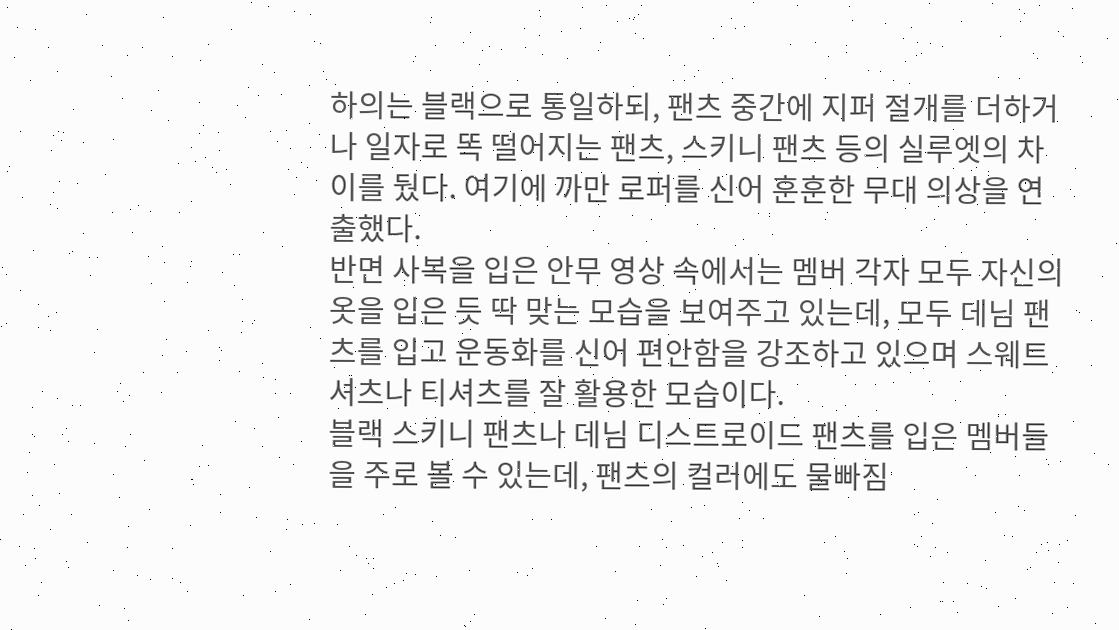하의는 블랙으로 통일하되, 팬츠 중간에 지퍼 절개를 더하거나 일자로 똑 떨어지는 팬츠, 스키니 팬츠 등의 실루엣의 차이를 뒀다. 여기에 까만 로퍼를 신어 훈훈한 무대 의상을 연출했다.
반면 사복을 입은 안무 영상 속에서는 멤버 각자 모두 자신의 옷을 입은 듯 딱 맞는 모습을 보여주고 있는데, 모두 데님 팬츠를 입고 운동화를 신어 편안함을 강조하고 있으며 스웨트셔츠나 티셔츠를 잘 활용한 모습이다.
블랙 스키니 팬츠나 데님 디스트로이드 팬츠를 입은 멤버들을 주로 볼 수 있는데, 팬츠의 컬러에도 물빠짐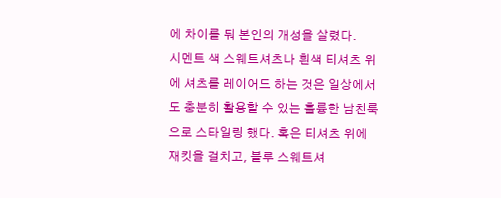에 차이를 둬 본인의 개성을 살렸다.
시멘트 색 스웨트셔츠나 흰색 티셔츠 위에 셔츠를 레이어드 하는 것은 일상에서도 충분히 활용할 수 있는 훌륭한 남친룩으로 스타일링 했다. 혹은 티셔츠 위에 재킷을 걸치고, 블루 스웨트셔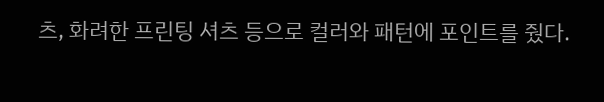츠, 화려한 프린팅 셔츠 등으로 컬러와 패턴에 포인트를 줬다.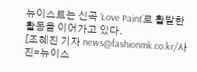뉴이스트는 신곡 ‘Love Paint’로 활발한 활동을 이어가고 있다.
[조혜진 기자 news@fashionmk.co.kr/사진=뉴이스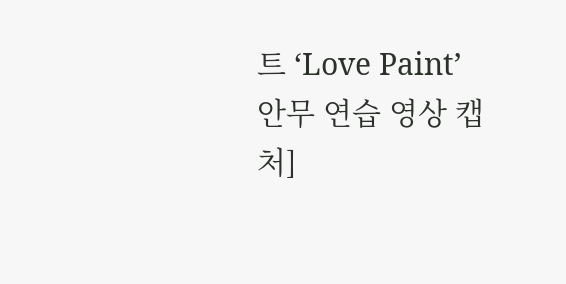트 ‘Love Paint’ 안무 연습 영상 캡처]